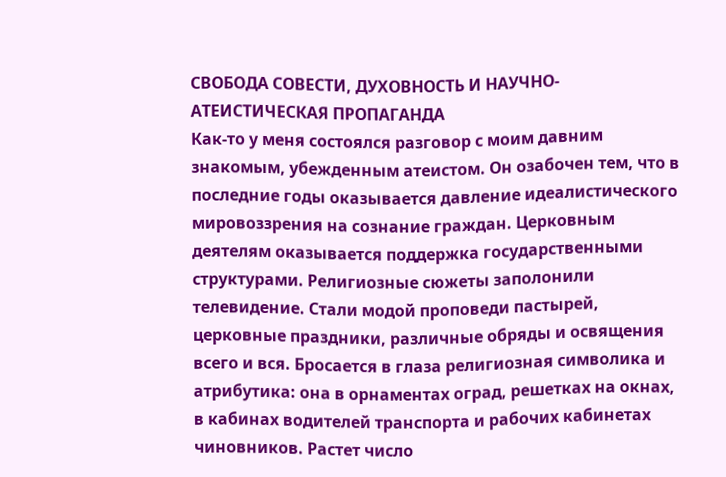СВОБОДА СОВЕСТИ, ДУХОВНОСТЬ И НАУЧНО-АТЕИСТИЧЕСКАЯ ПРОПАГАНДА
Как-то у меня состоялся разговор с моим давним знакомым, убежденным атеистом. Он озабочен тем, что в последние годы оказывается давление идеалистического мировоззрения на сознание граждан. Церковным деятелям оказывается поддержка государственными структурами. Религиозные сюжеты заполонили телевидение. Стали модой проповеди пастырей, церковные праздники, различные обряды и освящения всего и вся. Бросается в глаза религиозная символика и атрибутика: она в орнаментах оград, решетках на окнах, в кабинах водителей транспорта и рабочих кабинетах чиновников. Растет число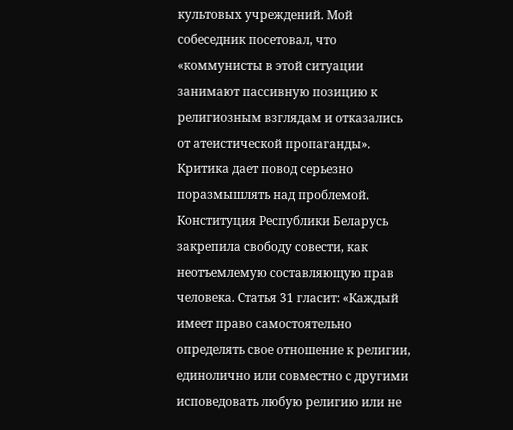культовых учреждений. Мой собеседник посетовал, что «коммунисты в этой ситуации занимают пассивную позицию к религиозным взглядам и отказались от атеистической пропаганды».
Критика дает повод серьезно поразмышлять над проблемой.
Конституция Республики Беларусь закрепила свободу совести, как неотъемлемую составляющую прав человека. Статья 31 гласит: «Каждый имеет право самостоятельно определять свое отношение к религии, единолично или совместно с другими исповедовать любую религию или не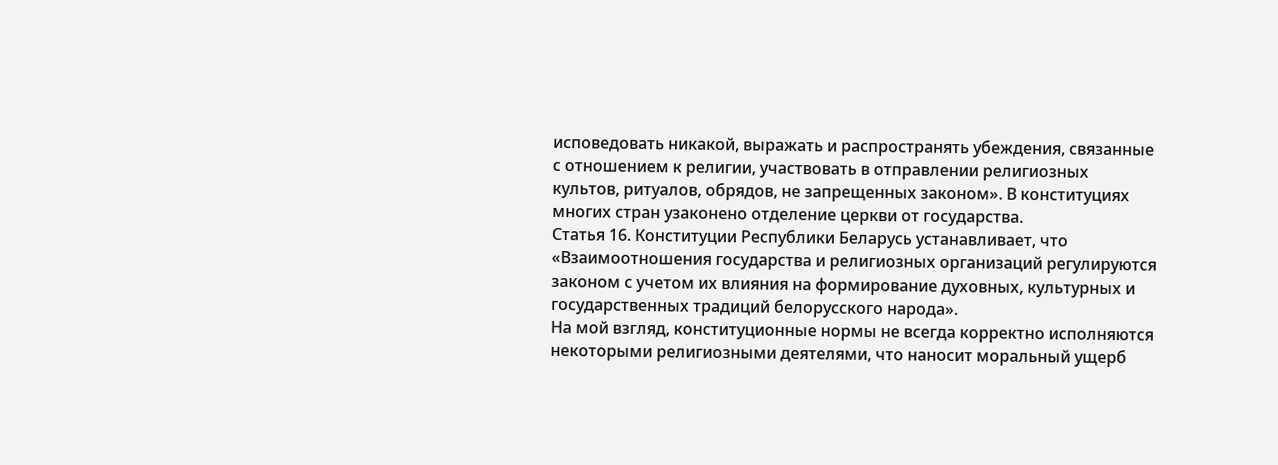исповедовать никакой, выражать и распространять убеждения, связанные с отношением к религии, участвовать в отправлении религиозных культов, ритуалов, обрядов, не запрещенных законом». В конституциях многих стран узаконено отделение церкви от государства.
Статья 16. Конституции Республики Беларусь устанавливает, что «Взаимоотношения государства и религиозных организаций регулируются законом с учетом их влияния на формирование духовных, культурных и государственных традиций белорусского народа».
На мой взгляд, конституционные нормы не всегда корректно исполняются некоторыми религиозными деятелями, что наносит моральный ущерб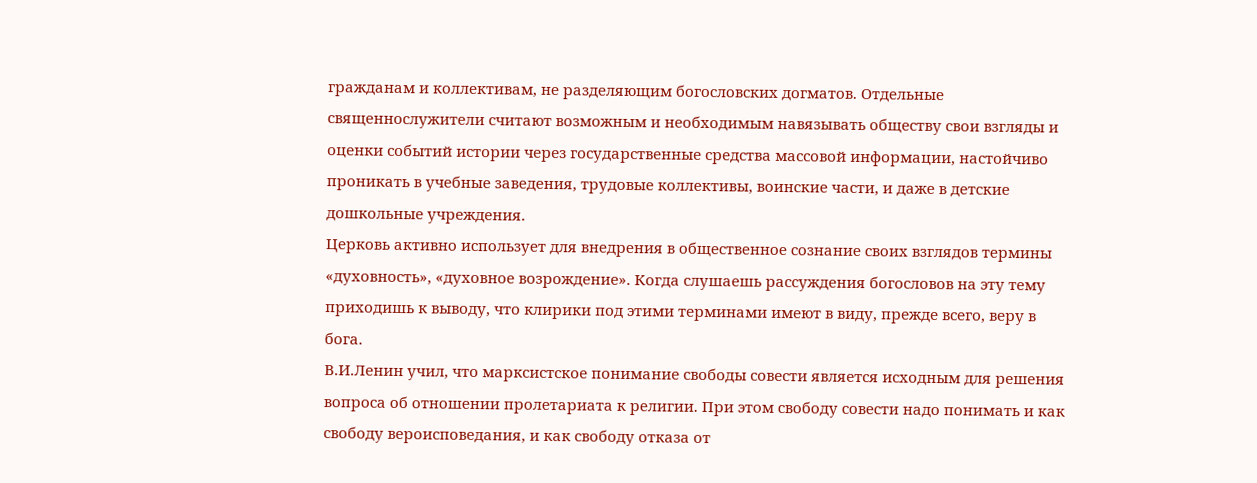гражданам и коллективам, не разделяющим богословских догматов. Отдельные священнослужители считают возможным и необходимым навязывать обществу свои взгляды и оценки событий истории через государственные средства массовой информации, настойчиво проникать в учебные заведения, трудовые коллективы, воинские части, и даже в детские дошкольные учреждения.
Церковь активно использует для внедрения в общественное сознание своих взглядов термины «духовность», «духовное возрождение». Когда слушаешь рассуждения богословов на эту тему приходишь к выводу, что клирики под этими терминами имеют в виду, прежде всего, веру в бога.
В.И.Ленин учил, что марксистское понимание свободы совести является исходным для решения вопроса об отношении пролетариата к религии. При этом свободу совести надо понимать и как свободу вероисповедания, и как свободу отказа от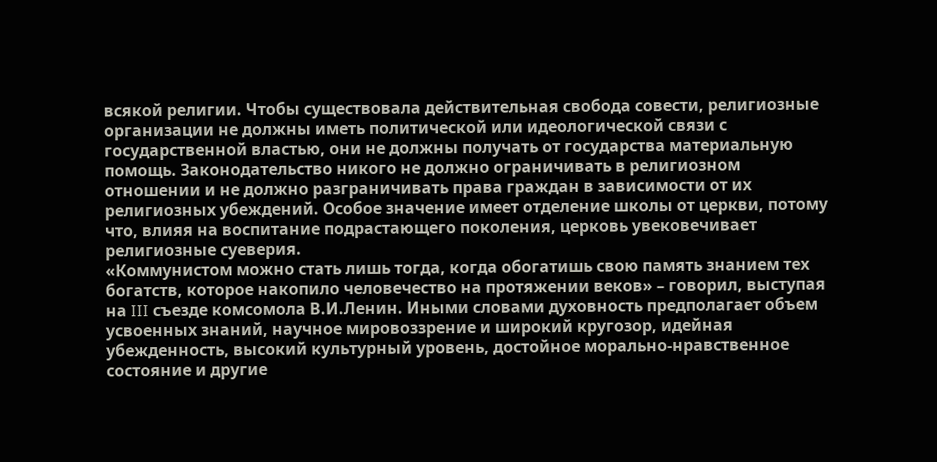всякой религии. Чтобы существовала действительная свобода совести, религиозные организации не должны иметь политической или идеологической связи с государственной властью, они не должны получать от государства материальную помощь. Законодательство никого не должно ограничивать в религиозном отношении и не должно разграничивать права граждан в зависимости от их религиозных убеждений. Особое значение имеет отделение школы от церкви, потому что, влияя на воспитание подрастающего поколения, церковь увековечивает религиозные суеверия.
«Коммунистом можно стать лишь тогда, когда обогатишь свою память знанием тех богатств, которое накопило человечество на протяжении веков» – говорил, выступая на III съезде комсомола В.И.Ленин. Иными словами духовность предполагает объем усвоенных знаний, научное мировоззрение и широкий кругозор, идейная убежденность, высокий культурный уровень, достойное морально-нравственное состояние и другие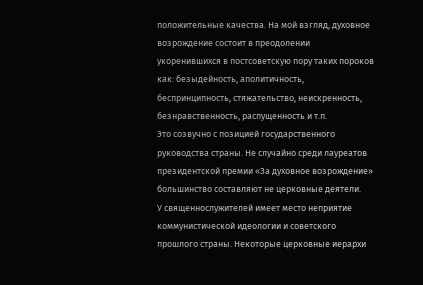положительные качества. На мой взгляд, духовное возрождение состоит в преодолении укоренившихся в постсоветскую пору таких пороков как: безыдейность, аполитичность, беспринципность, стяжательство, неискренность, безнравственность, распущенность и т.п.
Это созвучно с позицией государственного руководства страны. Не случайно среди лауреатов президентской премии «За духовное возрождение» большинство составляют не церковные деятели.
У священнослужителей имеет место неприятие коммунистической идеологии и советского прошлого страны. Некоторые церковные иерархи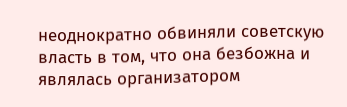неоднократно обвиняли советскую власть в том, что она безбожна и являлась организатором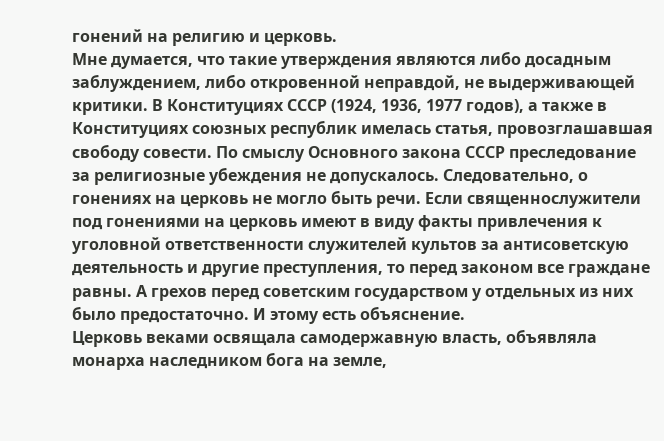гонений на религию и церковь.
Мне думается, что такие утверждения являются либо досадным заблуждением, либо откровенной неправдой, не выдерживающей критики. В Конституциях СССР (1924, 1936, 1977 годов), а также в Конституциях союзных республик имелась статья, провозглашавшая свободу совести. По смыслу Основного закона СССР преследование за религиозные убеждения не допускалось. Следовательно, о гонениях на церковь не могло быть речи. Если священнослужители под гонениями на церковь имеют в виду факты привлечения к уголовной ответственности служителей культов за антисоветскую деятельность и другие преступления, то перед законом все граждане равны. А грехов перед советским государством у отдельных из них было предостаточно. И этому есть объяснение.
Церковь веками освящала самодержавную власть, объявляла монарха наследником бога на земле,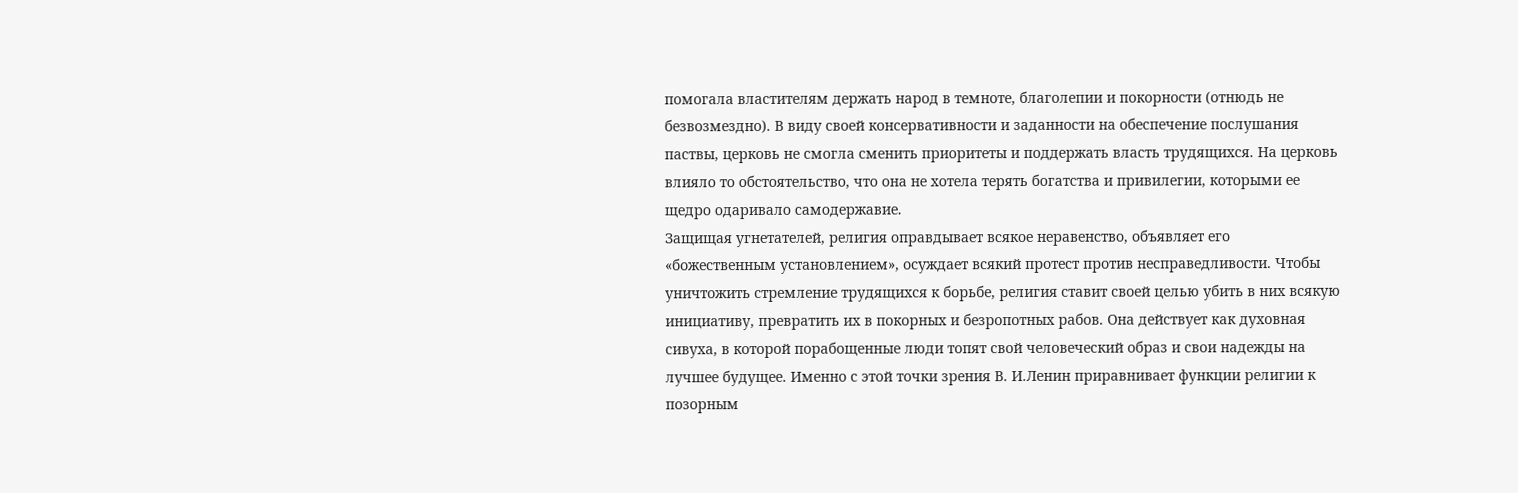помогала властителям держать народ в темноте, благолепии и покорности (отнюдь не безвозмездно). В виду своей консервативности и заданности на обеспечение послушания паствы, церковь не смогла сменить приоритеты и поддержать власть трудящихся. На церковь влияло то обстоятельство, что она не хотела терять богатства и привилегии, которыми ее щедро одаривало самодержавие.
Защищая угнетателей, религия оправдывает всякое неравенство, объявляет его «божественным установлением», осуждает всякий протест против несправедливости. Чтобы уничтожить стремление трудящихся к борьбе, религия ставит своей целью убить в них всякую инициативу, превратить их в покорных и безропотных рабов. Она действует как духовная сивуха, в которой порабощенные люди топят свой человеческий образ и свои надежды на лучшее будущее. Именно с этой точки зрения В. И.Ленин приравнивает функции религии к позорным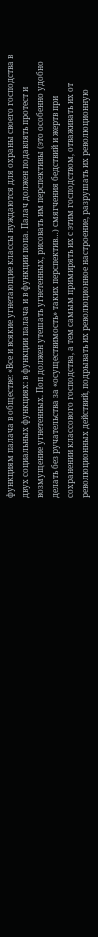функциям палача в обществе: «Все и всякие угнетающие классы нуждаются для охраны своего господства в двух социальных функциях: в функции палача и в функции попа. Палач должен подавлять протест и возмущение угнетенных. Поп должен утешать угнетенных, рисовать им перспективы (это особенно удобно делать без ручательства за «осуществимость» таких перспектив…) смягчения бедствий и жертв при сохранении классового господства, а тем самым примирять их с этим господством, отваживать их от революционных действий, подрывать их революционное настроение, разрушать их революционную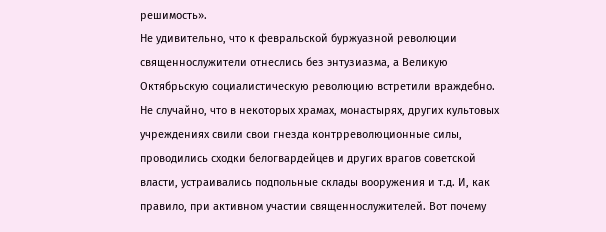решимость».
Не удивительно, что к февральской буржуазной революции священнослужители отнеслись без энтузиазма, а Великую Октябрьскую социалистическую революцию встретили враждебно. Не случайно, что в некоторых храмах, монастырях, других культовых учреждениях свили свои гнезда контрреволюционные силы, проводились сходки белогвардейцев и других врагов советской власти, устраивались подпольные склады вооружения и т.д. И, как правило, при активном участии священнослужителей. Вот почему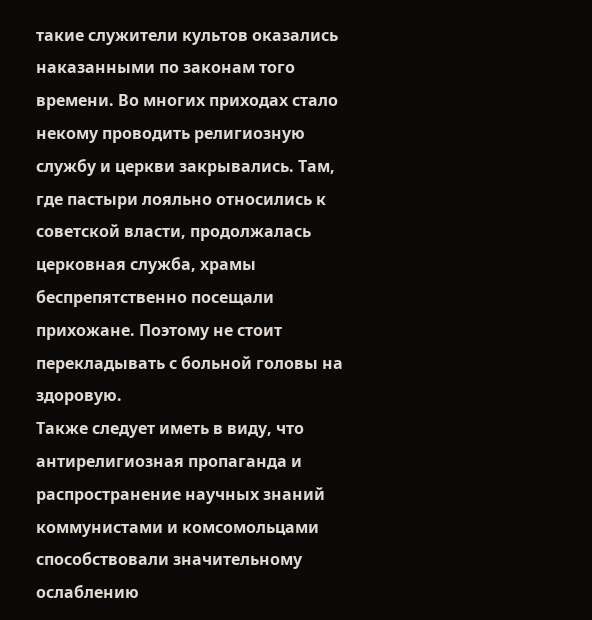такие служители культов оказались наказанными по законам того времени. Во многих приходах стало некому проводить религиозную службу и церкви закрывались. Там, где пастыри лояльно относились к советской власти, продолжалась церковная служба, храмы беспрепятственно посещали прихожане. Поэтому не стоит перекладывать с больной головы на здоровую.
Также следует иметь в виду, что антирелигиозная пропаганда и распространение научных знаний коммунистами и комсомольцами способствовали значительному ослаблению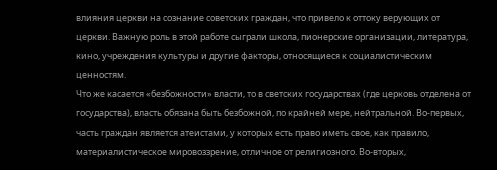влияния церкви на сознание советских граждан, что привело к оттоку верующих от церкви. Важную роль в этой работе сыграли школа, пионерские организации, литература, кино, учреждения культуры и другие факторы, относящиеся к социалистическим ценностям.
Что же касается «безбожности» власти, то в светских государствах (где церковь отделена от государства), власть обязана быть безбожной, по крайней мере, нейтральной. Во-первых, часть граждан является атеистами, у которых есть право иметь свое, как правило, материалистическое мировоззрение, отличное от религиозного. Во-вторых,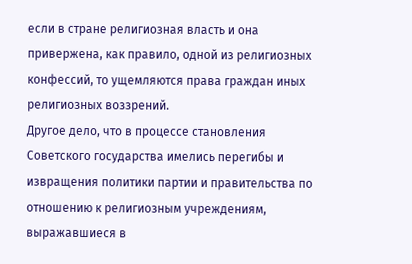если в стране религиозная власть и она привержена, как правило, одной из религиозных конфессий, то ущемляются права граждан иных религиозных воззрений.
Другое дело, что в процессе становления Советского государства имелись перегибы и извращения политики партии и правительства по отношению к религиозным учреждениям, выражавшиеся в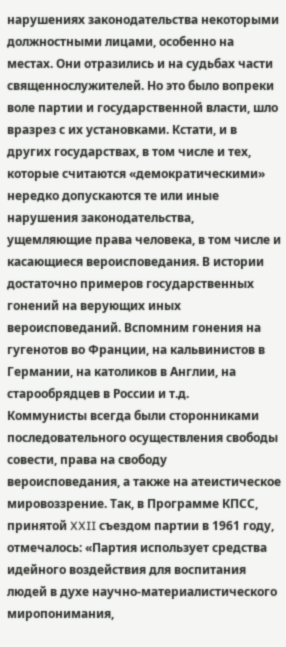нарушениях законодательства некоторыми должностными лицами, особенно на местах. Они отразились и на судьбах части священнослужителей. Но это было вопреки воле партии и государственной власти, шло вразрез с их установками. Кстати, и в других государствах, в том числе и тех, которые считаются «демократическими» нередко допускаются те или иные нарушения законодательства, ущемляющие права человека, в том числе и касающиеся вероисповедания. В истории достаточно примеров государственных гонений на верующих иных вероисповеданий. Вспомним гонения на гугенотов во Франции, на кальвинистов в Германии, на католиков в Англии, на старообрядцев в России и т.д.
Коммунисты всегда были сторонниками последовательного осуществления свободы совести, права на свободу вероисповедания, а также на атеистическое мировоззрение. Так, в Программе КПСС, принятой XXII съездом партии в 1961 году, отмечалось: «Партия использует средства идейного воздействия для воспитания людей в духе научно-материалистического миропонимания,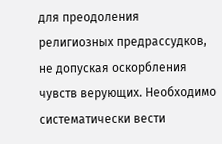для преодоления религиозных предрассудков, не допуская оскорбления чувств верующих. Необходимо систематически вести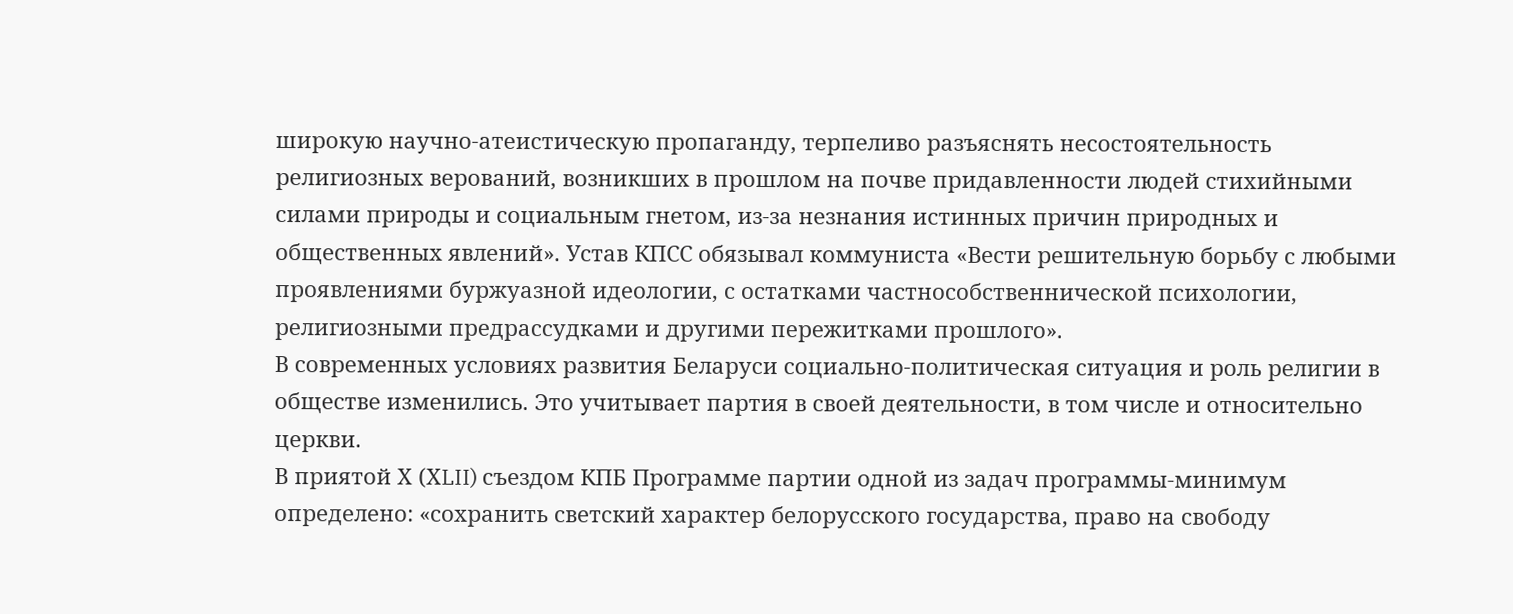широкую научно-атеистическую пропаганду, терпеливо разъяснять несостоятельность религиозных верований, возникших в прошлом на почве придавленности людей стихийными силами природы и социальным гнетом, из-за незнания истинных причин природных и общественных явлений». Устав КПСС обязывал коммуниста «Вести решительную борьбу с любыми проявлениями буржуазной идеологии, с остатками частнособственнической психологии, религиозными предрассудками и другими пережитками прошлого».
В современных условиях развития Беларуси социально-политическая ситуация и роль религии в обществе изменились. Это учитывает партия в своей деятельности, в том числе и относительно церкви.
В приятой Х (ХLII) съездом КПБ Программе партии одной из задач программы-минимум определено: «сохранить светский характер белорусского государства, право на свободу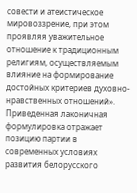совести и атеистическое мировоззрение, при этом проявляя уважительное отношение к традиционным религиям, осуществляемым влияние на формирование достойных критериев духовно-нравственных отношений». Приведенная лаконичная формулировка отражает позицию партии в современных условиях развития белорусского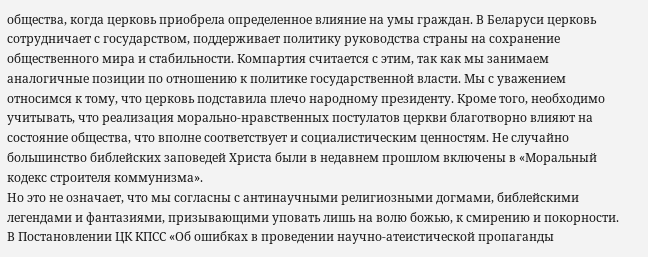общества, когда церковь приобрела определенное влияние на умы граждан. В Беларуси церковь сотрудничает с государством, поддерживает политику руководства страны на сохранение общественного мира и стабильности. Компартия считается с этим, так как мы занимаем аналогичные позиции по отношению к политике государственной власти. Мы с уважением относимся к тому, что церковь подставила плечо народному президенту. Кроме того, необходимо учитывать, что реализация морально-нравственных постулатов церкви благотворно влияют на состояние общества, что вполне соответствует и социалистическим ценностям. Не случайно большинство библейских заповедей Христа были в недавнем прошлом включены в «Моральный кодекс строителя коммунизма».
Но это не означает, что мы согласны с антинаучными религиозными догмами, библейскими легендами и фантазиями, призывающими уповать лишь на волю божью, к смирению и покорности. В Постановлении ЦК КПСС «Об ошибках в проведении научно-атеистической пропаганды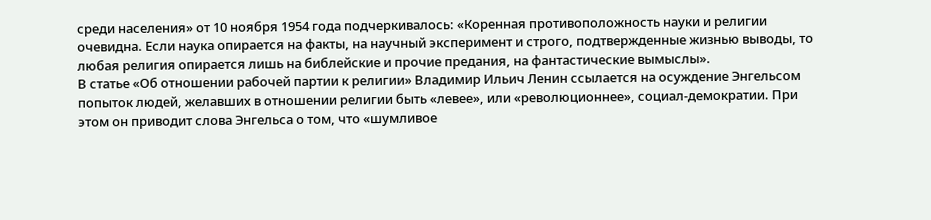среди населения» от 10 ноября 1954 года подчеркивалось: «Коренная противоположность науки и религии очевидна. Если наука опирается на факты, на научный эксперимент и строго, подтвержденные жизнью выводы, то любая религия опирается лишь на библейские и прочие предания, на фантастические вымыслы».
В статье «Об отношении рабочей партии к религии» Владимир Ильич Ленин ссылается на осуждение Энгельсом попыток людей, желавших в отношении религии быть «левее», или «революционнее», социал-демократии. При этом он приводит слова Энгельса о том, что «шумливое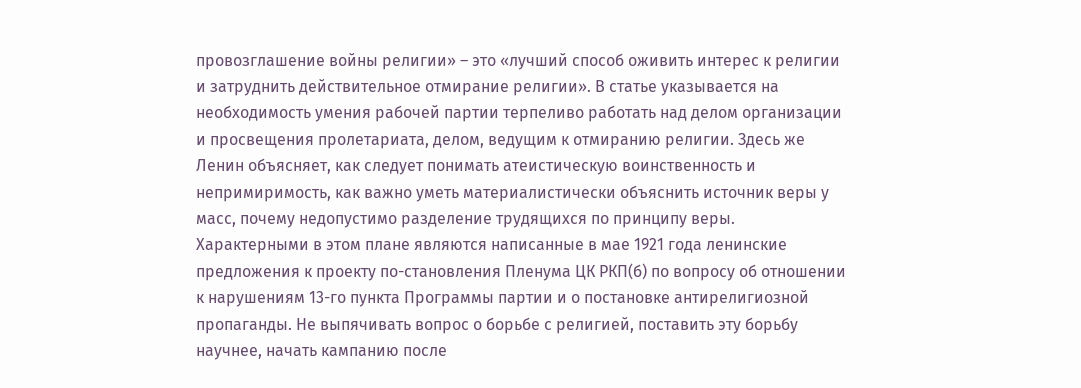провозглашение войны религии» – это «лучший способ оживить интерес к религии и затруднить действительное отмирание религии». В статье указывается на необходимость умения рабочей партии терпеливо работать над делом организации и просвещения пролетариата, делом, ведущим к отмиранию религии. Здесь же Ленин объясняет, как следует понимать атеистическую воинственность и непримиримость, как важно уметь материалистически объяснить источник веры у масс, почему недопустимо разделение трудящихся по принципу веры.
Характерными в этом плане являются написанные в мае 1921 года ленинские предложения к проекту по-становления Пленума ЦК РКП(б) по вопросу об отношении к нарушениям 13-го пункта Программы партии и о постановке антирелигиозной пропаганды. Не выпячивать вопрос о борьбе с религией, поставить эту борьбу научнее, начать кампанию после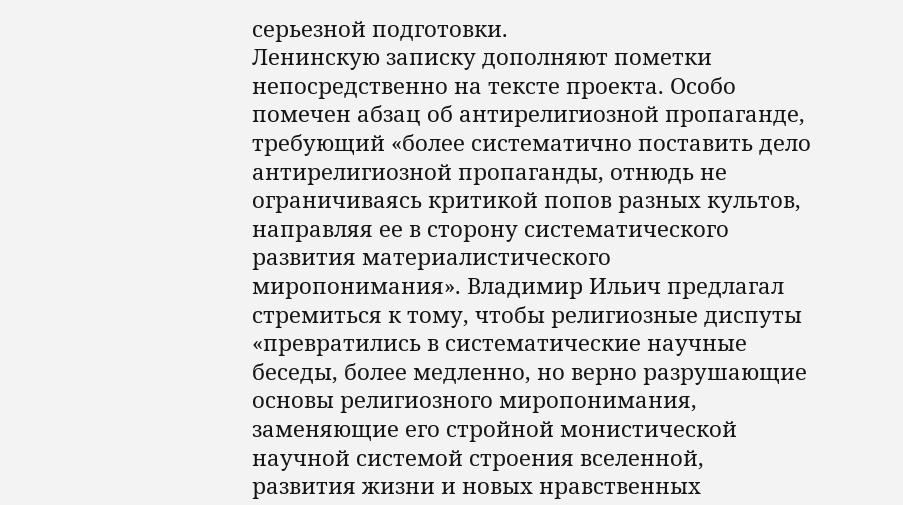серьезной подготовки.
Ленинскую записку дополняют пометки непосредственно на тексте проекта. Особо помечен абзац об антирелигиозной пропаганде, требующий «более систематично поставить дело антирелигиозной пропаганды, отнюдь не ограничиваясь критикой попов разных культов, направляя ее в сторону систематического развития материалистического миропонимания». Владимир Ильич предлагал стремиться к тому, чтобы религиозные диспуты «превратились в систематические научные беседы, более медленно, но верно разрушающие основы религиозного миропонимания, заменяющие его стройной монистической научной системой строения вселенной, развития жизни и новых нравственных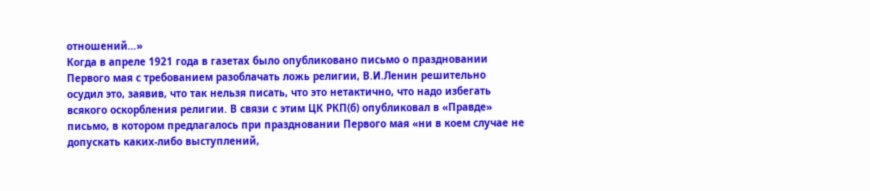отношений…»
Когда в апреле 1921 года в газетах было опубликовано письмо о праздновании Первого мая с требованием разоблачать ложь религии, В.И.Ленин решительно осудил это, заявив, что так нельзя писать, что это нетактично, что надо избегать всякого оскорбления религии. В связи с этим ЦК РКП(б) опубликовал в «Правде» письмо, в котором предлагалось при праздновании Первого мая «ни в коем случае не допускать каких-либо выступлений,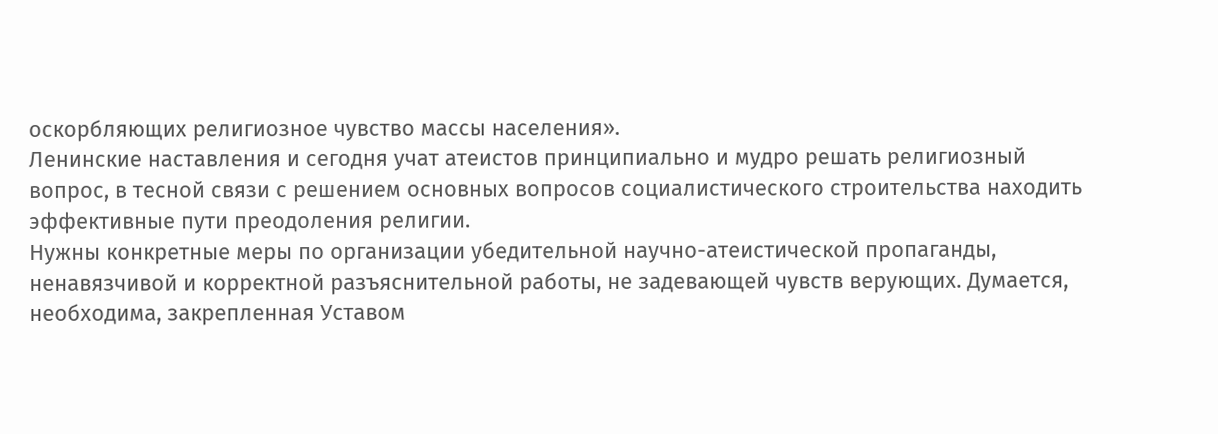оскорбляющих религиозное чувство массы населения».
Ленинские наставления и сегодня учат атеистов принципиально и мудро решать религиозный вопрос, в тесной связи с решением основных вопросов социалистического строительства находить эффективные пути преодоления религии.
Нужны конкретные меры по организации убедительной научно-атеистической пропаганды, ненавязчивой и корректной разъяснительной работы, не задевающей чувств верующих. Думается, необходима, закрепленная Уставом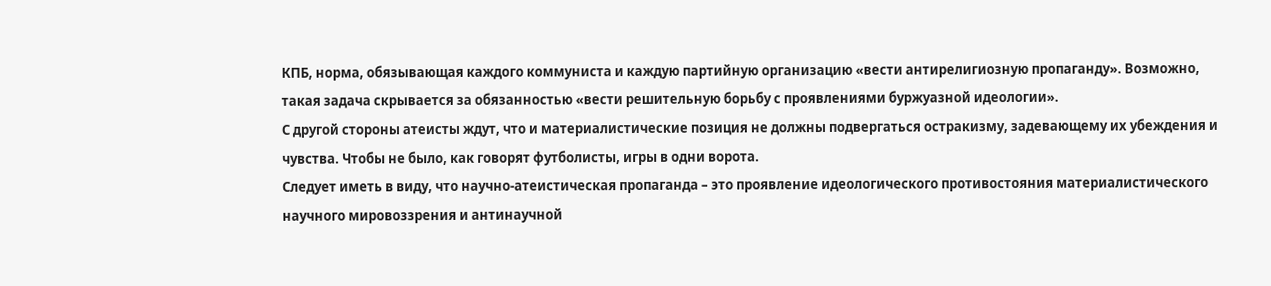КПБ, норма, обязывающая каждого коммуниста и каждую партийную организацию «вести антирелигиозную пропаганду». Возможно, такая задача скрывается за обязанностью «вести решительную борьбу с проявлениями буржуазной идеологии».
С другой стороны атеисты ждут, что и материалистические позиция не должны подвергаться остракизму, задевающему их убеждения и чувства. Чтобы не было, как говорят футболисты, игры в одни ворота.
Следует иметь в виду, что научно-атеистическая пропаганда – это проявление идеологического противостояния материалистического научного мировоззрения и антинаучной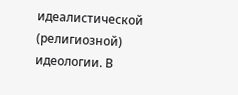идеалистической (религиозной) идеологии. В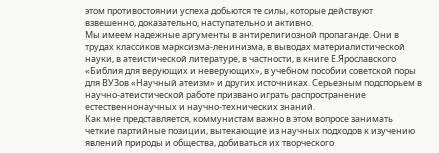этом противостоянии успеха добьются те силы, которые действуют взвешенно, доказательно, наступательно и активно.
Мы имеем надежные аргументы в антирелигиозной пропаганде. Они в трудах классиков марксизма-ленинизма, в выводах материалистической науки, в атеистической литературе, в частности, в книге Е.Ярославского «Библия для верующих и неверующих», в учебном пособии советской поры для ВУЗов «Научный атеизм» и других источниках. Серьезным подспорьем в научно-атеистической работе призвано играть распространение естественнонаучных и научно-технических знаний.
Как мне представляется, коммунистам важно в этом вопросе занимать четкие партийные позиции, вытекающие из научных подходов к изучению явлений природы и общества, добиваться их творческого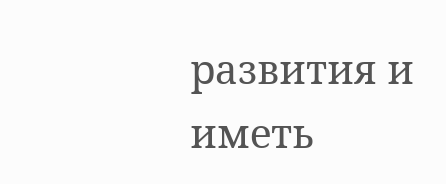развития и иметь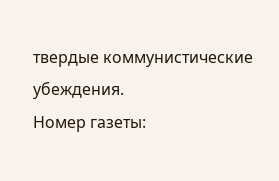твердые коммунистические убеждения.
Номер газеты: